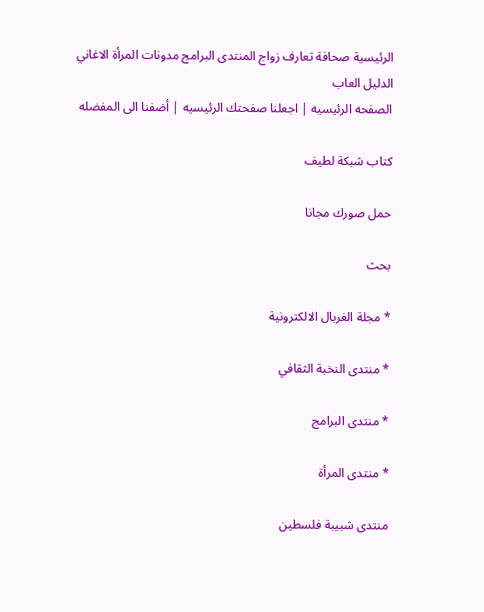الرئيسية صحافة تعارف زواج المنتدى البرامج مدونات المرأة الاغاني الدليل العاب
الصفحه الرئيسيه | اجعلنا صفحتك الرئيسيه | أضفنا الى المفضله

كتاب شبكة لطيف

حمل صورك مجانا

بحث

* مجلة الغربال الالكترونية

* منتدى النخبة الثقافي

* منتدى البرامج

* منتدى المرأة

منتدى شبيبة فلسطين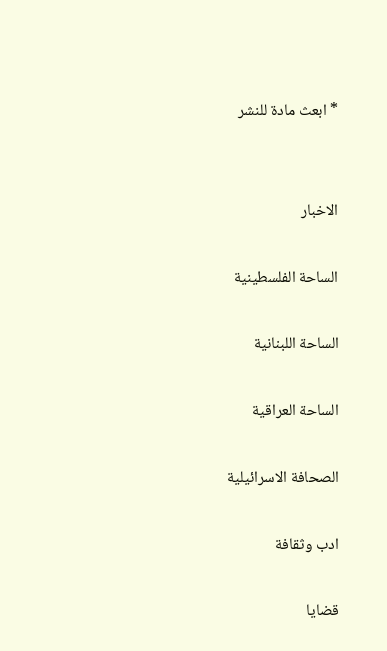* ابعث مادة للنشر


الاخبار

الساحة الفلسطينية

الساحة اللبنانية

الساحة العراقية

الصحافة الاسرائيلية

ادب وثقافة

قضايا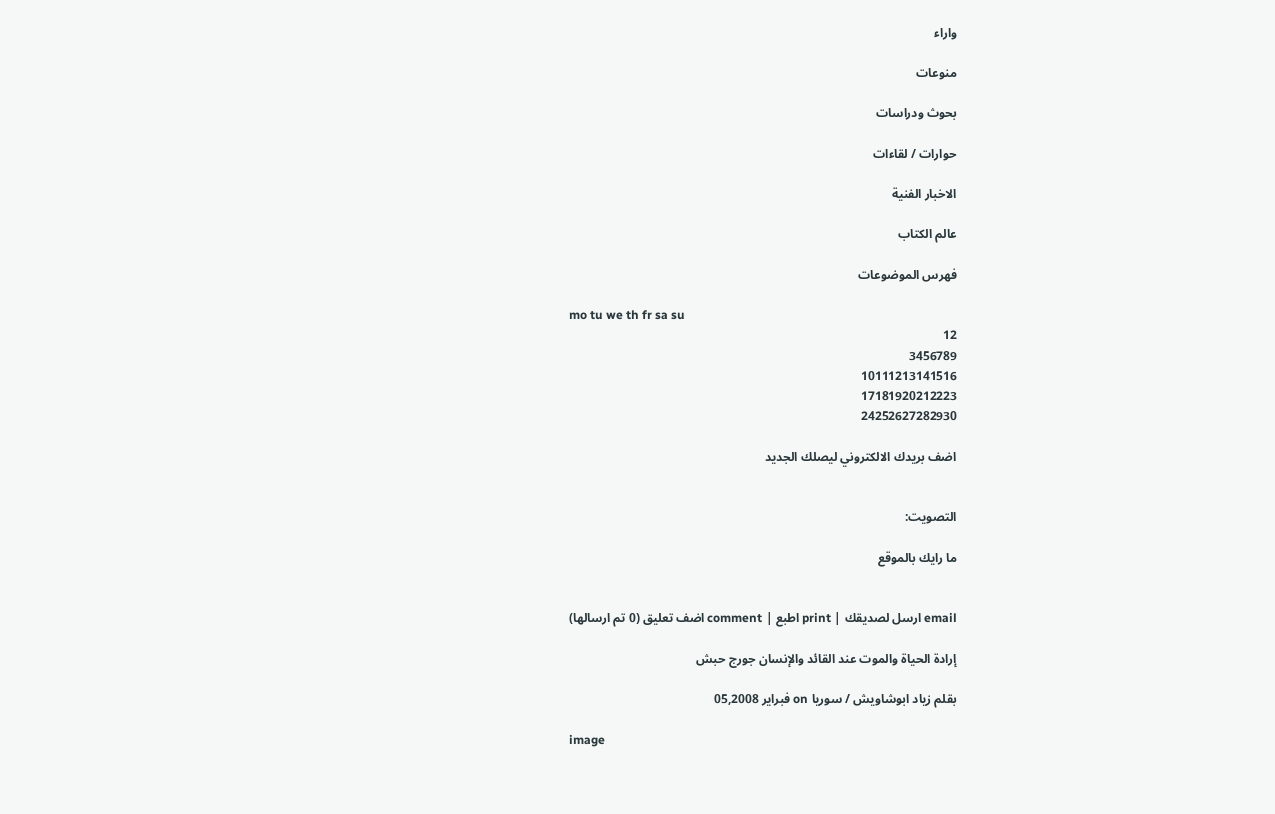واراء

منوعات

بحوث ودراسات

حوارات / لقاءات

الاخبار الفنية

عالم الكتاب

فهرس الموضوعات

mo tu we th fr sa su
12
3456789
10111213141516
17181920212223
24252627282930

اضف بريدك الالكتروني ليصلك الجديد


التصويت:

ما رايك بالموقع


email ارسل لصديقك | print اطبع | comment اضف تعليق (0 تم ارسالها)

إرادة الحياة والموت عند القائد والإنسان جورج حبش

بقلم زياد ابوشاويش / سوريا on فبراير 05,2008

image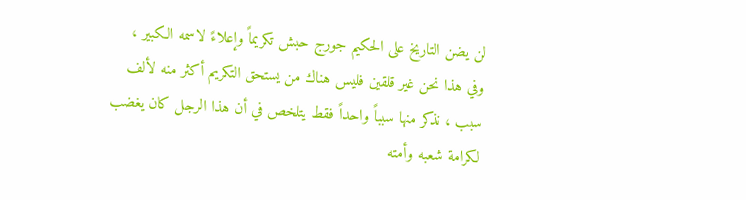لن يضن التاريخ على الحكيم جورج حبش تكريماً وإعلاءً لاسمه الكبير ، وفي هذا نحن غير قلقين فليس هناك من يستحق التكريم أكثر منه لألف سبب ، نذكر منها سبباً واحداً فقط يتلخص في أن هذا الرجل كان يغضب لكرامة شعبه وأمته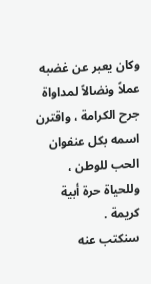وكان يعبر عن غضبه عملاً ونضالاً لمداواة جرح الكرامة ، واقترن اسمه بكل عنفوان الحب للوطن ، وللحياة حرة أبية كريمة .
سنكتب عنه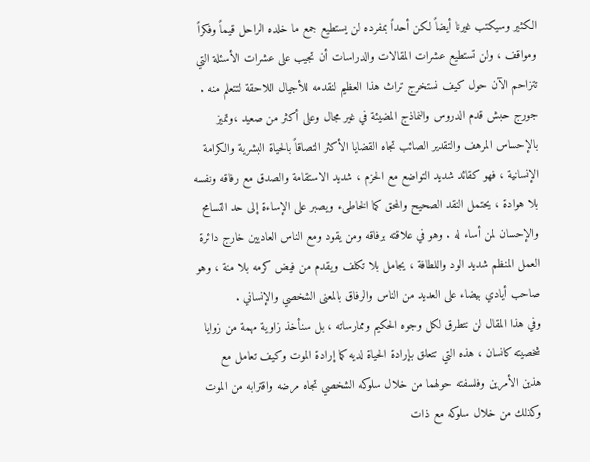الكثير وسيكتب غيرنا أيضاً لكن أحداً بمفرده لن يستطيع جمع ما خلده الراحل قيماً وفكراً ومواقف ، ولن تستطيع عشرات المقالات والدراسات أن تجيب على عشرات الأسئلة التي تتزاحم الآن حول كيف نستخرج تراث هذا العظيم لنقدمه للأجيال اللاحقة لتتعلم منه .
جورج حبش قدم الدروس والنماذج المضيئة في غير مجال وعلى أكثر من صعيد ،وتميز بالإحساس المرهف والتقدير الصائب تجاه القضايا الأكثر التصاقاً بالحياة البشرية والكرامة الإنسانية ، فهو كقائد شديد التواضع مع الحزم ، شديد الاستقامة والصدق مع رفاقه ونفسه بلا هوادة ، يحتمل النقد الصحيح والمحق كما الخاطىء ويصبر على الإساءة إلى حد التسامح والإحسان لمن أساء له . وهو في علاقته برفاقه ومن يقود ومع الناس العاديين خارج دائرة العمل المنظم شديد الود واللطافة ، يجامل بلا تكلف ويقدم من فيض كرمه بلا منة ، وهو صاحب أيادي بيضاء على العديد من الناس والرفاق بالمعنى الشخصي والإنساني .
وفي هذا المقال لن نتطرق لكل وجوه الحكيم وممارساته ، بل سنأخذ زاوية مهمة من زوايا شخصيته كانسان ، هذه التي تتعلق بإرادة الحياة لديه كما إرادة الموت وكيف تعامل مع هذين الأمرين وفلسفته حولهما من خلال سلوكه الشخصي تجاه مرضه واقترابه من الموت وكذلك من خلال سلوكه مع ذات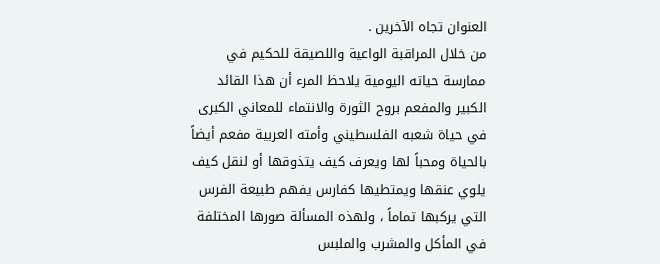العنوان تجاه الآخرين .
من خلال المراقبة الواعية واللصيقة للحكيم في ممارسة حياته اليومية يلاحظ المرء أن هذا القائد الكبير والمفعم بروح الثورة والانتماء للمعاني الكبرى في حياة شعبه الفلسطيني وأمته العربية مفعم أيضاً بالحياة ومحباً لها ويعرف كيف يتذوقها أو لنقل كيف يلوي عنقها ويمتطيها كفارس يفهم طبيعة الفرس التي يركبها تماماً ، ولهذه المسألة صورها المختلفة في المأكل والمشرب والملبس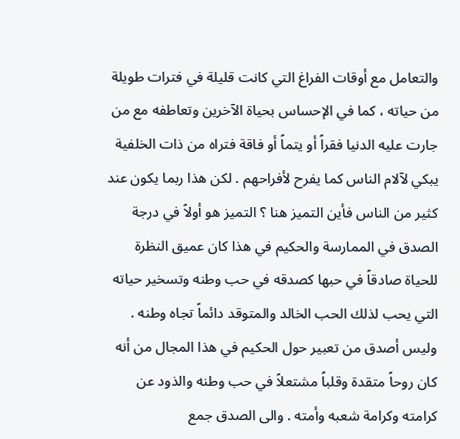والتعامل مع أوقات الفراغ التي كانت قليلة في فترات طويلة من حياته ، كما في الإحساس بحياة الآخرين وتعاطفه مع من جارت عليه الدنيا فقراً أو يتماً أو فاقة فتراه من ذات الخلفية يبكي لآلام الناس كما يفرح لأفراحهم . لكن هذا ربما يكون عند كثير من الناس فأين التميز هنا ؟ التميز هو أولاً في درجة الصدق في الممارسة والحكيم في هذا كان عميق النظرة للحياة صادقاً في حبها كصدقه في حب وطنه وتسخير حياته التي يحب لذلك الحب الخالد والمتوقد دائماً تجاه وطنه .
وليس أصدق من تعبير حول الحكيم في هذا المجال من أنه كان روحاً متقدة وقلباً مشتعلاً في حب وطنه والذود عن كرامته وكرامة شعبه وأمته . والى الصدق جمع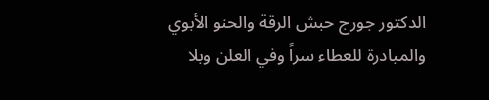الدكتور جورج حبش الرقة والحنو الأبوي والمبادرة للعطاء سراً وفي العلن وبلا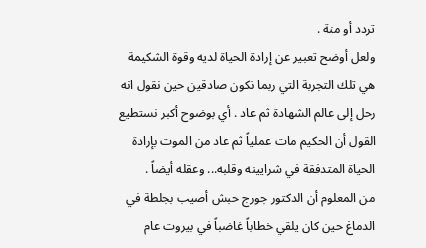تردد أو منة .
ولعل أوضح تعبير عن إرادة الحياة لديه وقوة الشكيمة هي تلك التجربة التي ربما نكون صادقين حين نقول انه رحل إلى عالم الشهادة ثم عاد . أي بوضوح أكبر نستطيع القول أن الحكيم مات عملياً ثم عاد من الموت بإرادة الحياة المتدفقة في شرايينه وقلبه... وعقله أيضاً .
من المعلوم أن الدكتور جورج حبش أصيب بجلطة في الدماغ حين كان يلقي خطاباً غاضباً في بيروت عام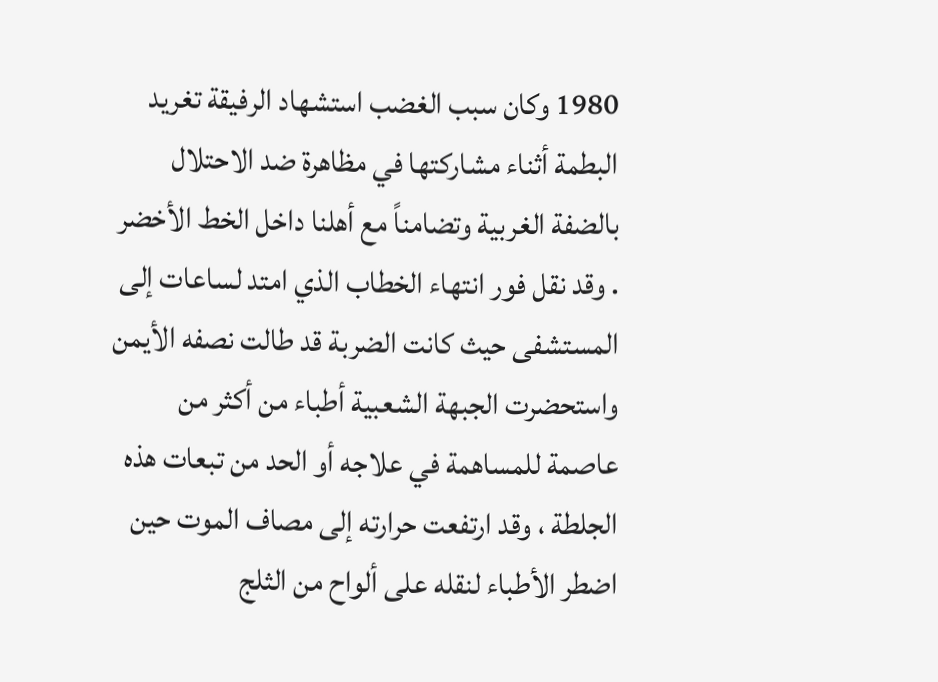1980 وكان سبب الغضب استشهاد الرفيقة تغريد البطمة أثناء مشاركتها في مظاهرة ضد الاحتلال بالضفة الغربية وتضامناً مع أهلنا داخل الخط الأخضر . وقد نقل فور انتهاء الخطاب الذي امتد لساعات إلى المستشفى حيث كانت الضربة قد طالت نصفه الأيمن واستحضرت الجبهة الشعبية أطباء من أكثر من عاصمة للمساهمة في علاجه أو الحد من تبعات هذه الجلطة ، وقد ارتفعت حرارته إلى مصاف الموت حين اضطر الأطباء لنقله على ألواح من الثلج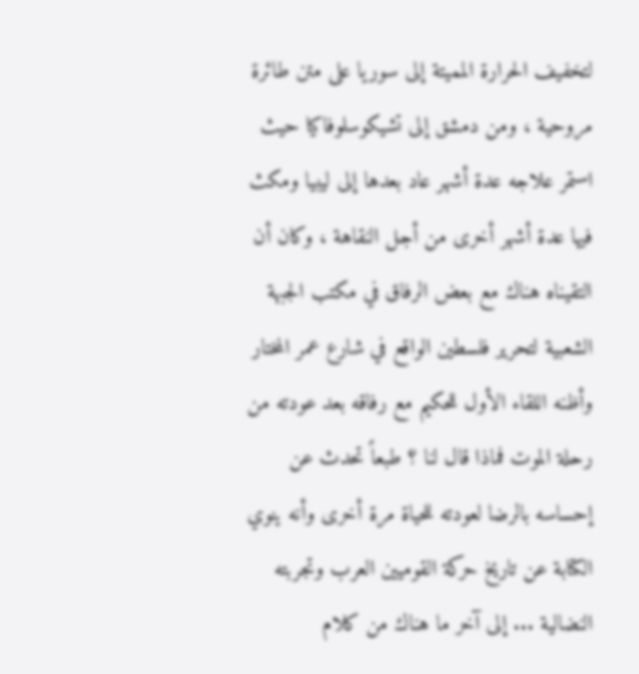لتخفيف الحرارة المميتة إلى سوريا على متن طائرة مروحية ، ومن دمشق إلى تشيكوسلوفاكيا حيث استمر علاجه عدة أشهر عاد بعدها إلى ليبيا ومكث فيها عدة أشهر أخرى من أجل النقاهة ، وكان أن التقيناه هناك مع بعض الرفاق في مكتب الجبهة الشعبية لتحرير فلسطين الواقع في شارع عمر المختار وأظنه اللقاء الأول للحكيم مع رفاقه بعد عودته من رحلة الموت فماذا قال لنا ؟ طبعاً تحدث عن إحساسه بالرضا لعودته للحياة مرة أخرى وأنه ينوي الكتابة عن تاريخ حركة القوميين العرب وتجربته النضالية ... إلى آخر ما هناك من كلام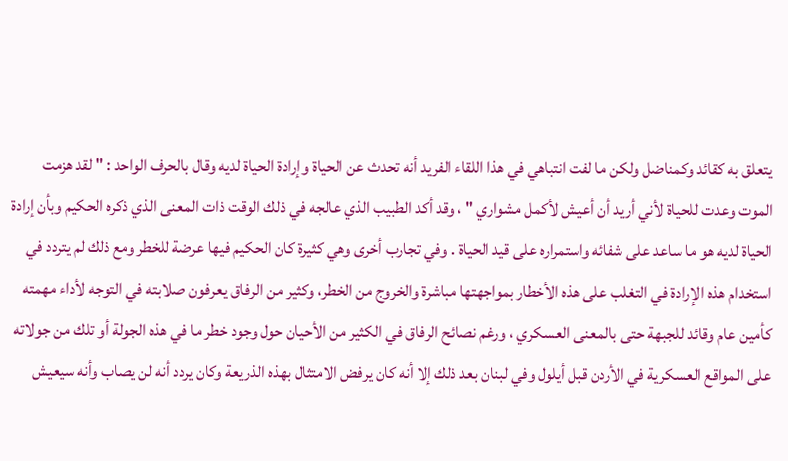يتعلق به كقائد وكمناضل ولكن ما لفت انتباهي في هذا اللقاء الفريد أنه تحدث عن الحياة وإرادة الحياة لديه وقال بالحرف الواحد : " لقد هزمت الموت وعدت للحياة لأني أريد أن أعيش لأكمل مشواري " ، وقد أكد الطبيب الذي عالجه في ذلك الوقت ذات المعنى الذي ذكره الحكيم وبأن إرادة الحياة لديه هو ما ساعد على شفائه واستمراره على قيد الحياة . وفي تجارب أخرى وهي كثيرة كان الحكيم فيها عرضة للخطر ومع ذلك لم يتردد في استخدام هذه الإرادة في التغلب على هذه الأخطار بمواجهتها مباشرة والخروج من الخطر، وكثير من الرفاق يعرفون صلابته في التوجه لأداء مهمته كأمين عام وقائد للجبهة حتى بالمعنى العسكري ، ورغم نصائح الرفاق في الكثير من الأحيان حول وجود خطر ما في هذه الجولة أو تلك من جولاته على المواقع العسكرية في الأردن قبل أيلول وفي لبنان بعد ذلك إلا أنه كان يرفض الامتثال بهذه الذريعة وكان يردد أنه لن يصاب وأنه سيعيش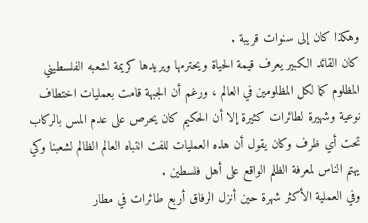وهكذا كان إلى سنوات قريبة .
كان القائد الكبير يعرف قيمة الحياة ويحترمها ويريدها كريمة لشعبه الفلسطيني المظلوم كما لكل المظلومين في العالم ، ورغم أن الجبهة قامت بعمليات اختطاف نوعية وشهيرة لطائرات كثيرة إلا أن الحكيم كان يحرص على عدم المس بالركاب تحت أي ظرف وكان يقول أن هذه العمليات للفت انتباه العالم الظالم لشعبنا وكي يهتم الناس لمعرفة الظلم الواقع على أهل فلسطين .
وفي العملية الأكثر شهرة حين أنزل الرفاق أربع طائرات في مطار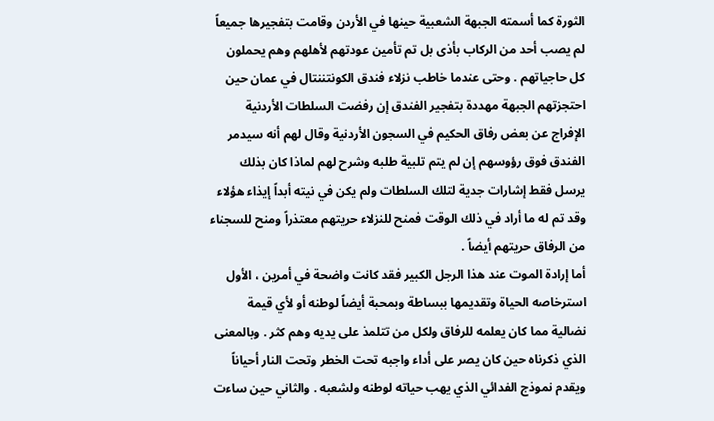الثورة كما أسمته الجبهة الشعبية حينها في الأردن وقامت بتفجيرها جميعاً لم يصب أحد من الركاب بأذى بل تم تأمين عودتهم لأهلهم وهم يحملون كل حاجياتهم . وحتى عندما خاطب نزلاء فندق الكونتننتال في عمان حين احتجزتهم الجبهة مهددة بتفجير الفندق إن رفضت السلطات الأردنية الإفراج عن بعض رفاق الحكيم في السجون الأردنية وقال لهم أنه سيدمر الفندق فوق رؤوسهم إن لم يتم تلبية طلبه وشرح لهم لماذا كان بذلك يرسل فقط إشارات جدية لتلك السلطات ولم يكن في نيته أبداً إيذاء هؤلاء وقد تم له ما أراد في ذلك الوقت فمنح للنزلاء حريتهم معتذراً ومنح للسجناء من الرفاق حريتهم أيضاً .
أما إرادة الموت عند هذا الرجل الكبير فقد كانت واضحة في أمرين ، الأول استرخاصه الحياة وتقديمها ببساطة وبمحبة أيضاً لوطنه أو لأي قيمة نضالية مما كان يعلمه للرفاق ولكل من تتلمذ على يديه وهم كثر . وبالمعنى الذي ذكرناه حين كان يصر على أداء واجبه تحت الخطر وتحت النار أحياناً ويقدم نموذج الفدائي الذي يهب حياته لوطنه ولشعبه . والثاني حين ساءت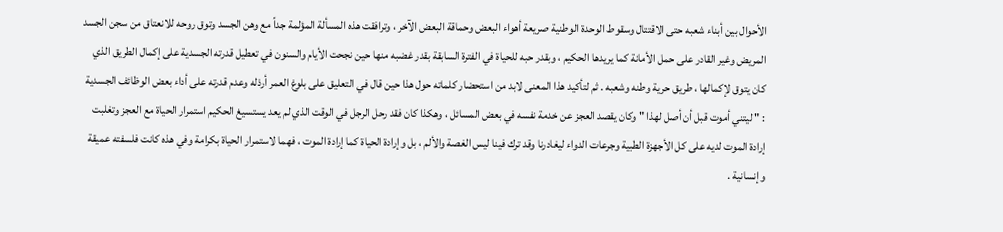الأحوال بين أبناء شعبه حتى الاقتتال وسقوط الوحدة الوطنية صريعة أهواء البعض وحماقة البعض الآخر ، وترافقت هذه المسألة المؤلمة جداً مع وهن الجسد وتوق روحه للانعتاق من سجن الجسد المريض وغير القادر على حمل الأمانة كما يريدها الحكيم ، وبقدر حبه للحياة في الفترة السابقة بقدر غضبه منها حين نجحت الأيام والسنون في تعطيل قدرته الجسدية على إكمال الطريق الذي كان يتوق لإكمالها ، طريق حرية وطنه وشعبه . ثم لتأكيد هذا المعنى لابد من استحضار كلماته حول هذا حين قال في التعليق على بلوغ العمر أرذله وعدم قدرته على أداء بعض الوظائف الجسدية : " ليتني أموت قبل أن أصل لهذا " وكان يقصد العجز عن خدمة نفسه في بعض المسائل ، وهكذا كان فقد رحل الرجل في الوقت الذي لم يعد يستسيغ الحكيم استمرار الحياة مع العجز وتغلبت إرادة الموت لديه على كل الأجهزة الطبية وجرعات الدواء ليغادرنا وقد ترك فينا ليس الغصة والألم ، بل وإرادة الحياة كما إرادة الموت ، فهما لاستمرار الحياة بكرامة وفي هذه كانت فلسفته عميقة وإنسانية .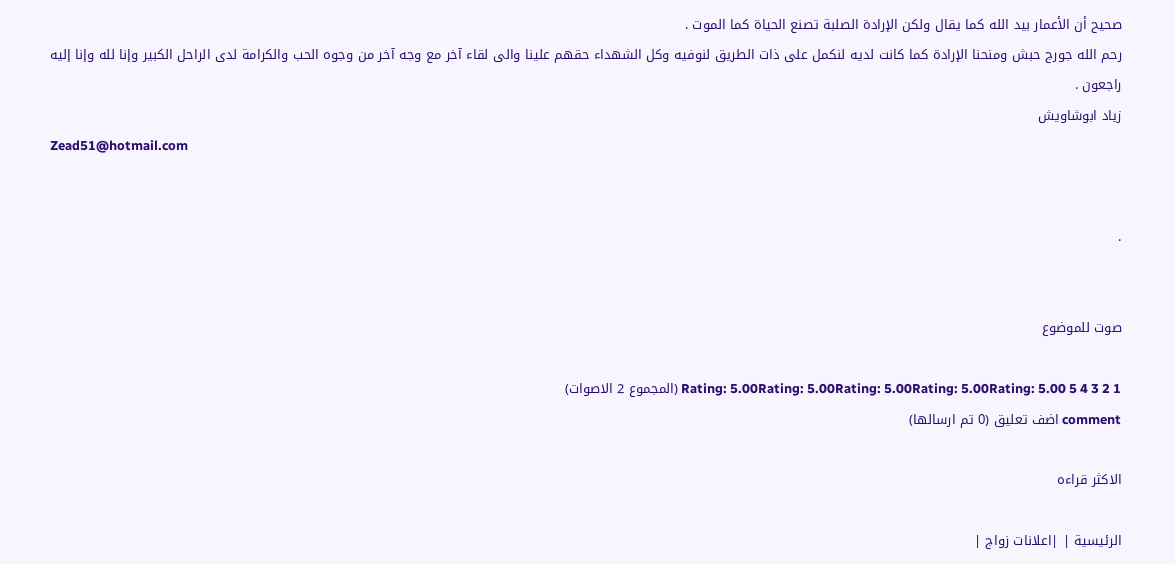صحيح أن الأعمار بيد الله كما يقال ولكن الإرادة الصلبة تصنع الحياة كما الموت .
رحم الله جورج حبش ومنحنا الإرادة كما كانت لديه لنكمل على ذات الطريق لنوفيه وكل الشهداء حقهم علينا والى لقاء آخر مع وجه آخر من وجوه الحب والكرامة لدى الراحل الكبير وإنا لله وإنا إليه راجعون .
زياد ابوشاويش
Zead51@hotmail.com


.


صوت للموضوع

1 2 3 4 5 Rating: 5.00Rating: 5.00Rating: 5.00Rating: 5.00Rating: 5.00 (المجموع 2 الاصوات)
comment اضف تعليق (0 تم ارسالها)

الاكثر قراءه

الرئيسية | |اعلانات زواج |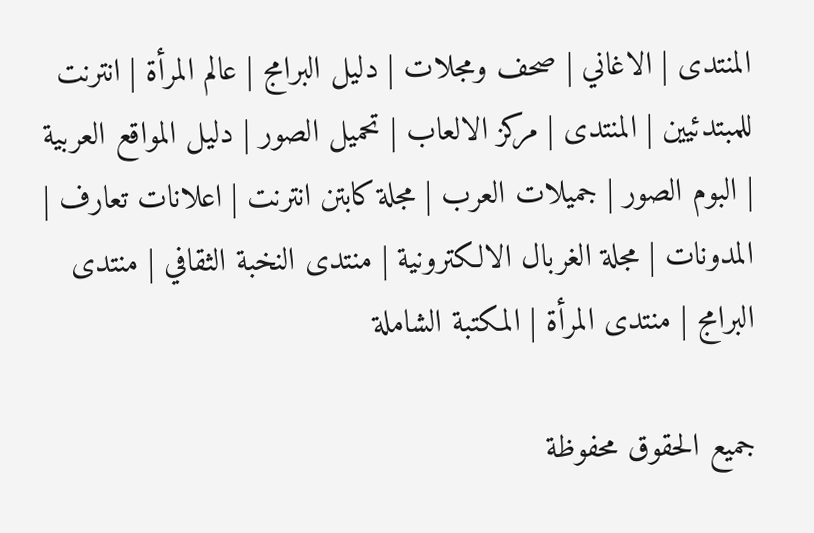المنتدى | الاغاني | صحف ومجلات | دليل البرامج | عالم المرأة | انترنت للمبتدئيين | المنتدى | مركز الالعاب | تحميل الصور | دليل المواقع العربية | البوم الصور | جميلات العرب | مجلة كابتن انترنت | اعلانات تعارف | المدونات | مجلة الغربال الالكترونية | منتدى النخبة الثقافي | منتدى البرامج | منتدى المرأة | المكتبة الشاملة

جميع الحقوق محفوظة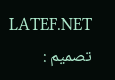LATEF.NET تصميم :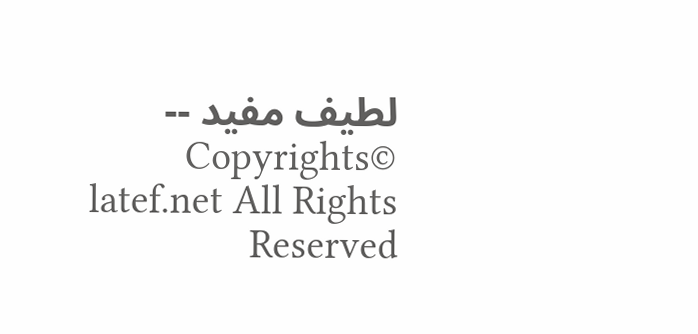لطيف مفيد -- ©Copyrights latef.net All Rights Reserved